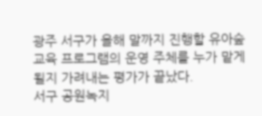광주 서구가 올해 말까지 진행할 유아숲교육 프로그램의 운영 주체를 누가 맡게 될지 가려내는 평가가 끝났다.
서구 공원녹지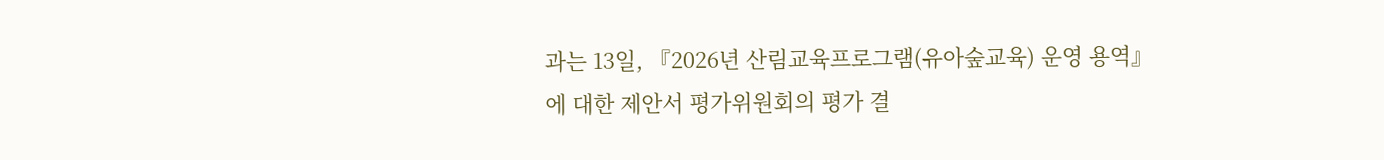과는 13일, 『2026년 산림교육프로그램(유아숲교육) 운영 용역』에 대한 제안서 평가위원회의 평가 결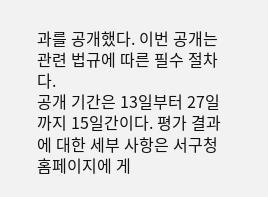과를 공개했다. 이번 공개는 관련 법규에 따른 필수 절차다.
공개 기간은 13일부터 27일까지 15일간이다. 평가 결과에 대한 세부 사항은 서구청 홈페이지에 게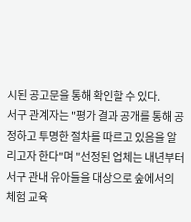시된 공고문을 통해 확인할 수 있다.
서구 관계자는 "평가 결과 공개를 통해 공정하고 투명한 절차를 따르고 있음을 알리고자 한다"며 "선정된 업체는 내년부터 서구 관내 유아들을 대상으로 숲에서의 체험 교육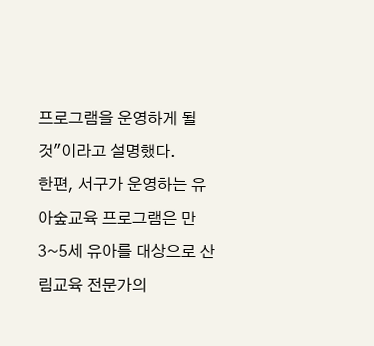프로그램을 운영하게 될 것"이라고 설명했다.
한편, 서구가 운영하는 유아숲교육 프로그램은 만 3~5세 유아를 대상으로 산림교육 전문가의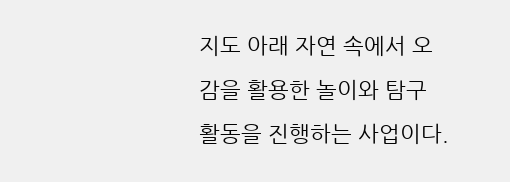지도 아래 자연 속에서 오감을 활용한 놀이와 탐구 활동을 진행하는 사업이다.